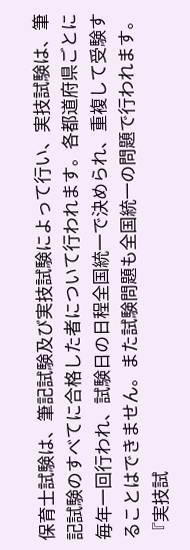保育士試験は、筆記試験及び実技試験によって行い、実技試験は、筆記試験のすべてに合格した者について行われます。各都道府県ごとに毎年一回行われ、試験日の日程全国統一で決められ、重複して受験することはできません。また試験問題も全国統一の問題で行われます。
『実技試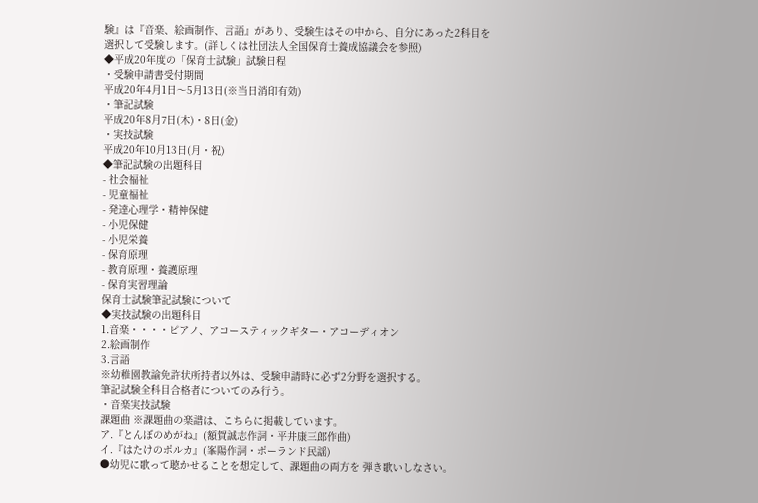験』は『音楽、絵画制作、言語』があり、受験生はその中から、自分にあった2科目を選択して受験します。(詳しくは社団法人全国保育士養成協議会を参照)
◆平成20年度の「保育士試験」試験日程
・受験申請書受付期間
平成20年4月1日〜5月13日(※当日消印有効)
・筆記試験
平成20年8月7日(木)・8日(金)
・実技試験
平成20年10月13日(月・祝)
◆筆記試験の出題科目
- 社会福祉
- 児童福祉
- 発達心理学・精神保健
- 小児保健
- 小児栄養
- 保育原理
- 教育原理・養護原理
- 保育実習理論
保育士試験筆記試験について
◆実技試験の出題科目
1.音楽・・・・ピアノ、アコースティックギター・アコーディオン
2.絵画制作
3.言語
※幼稚園教諭免許状所持者以外は、受験申請時に必ず2分野を選択する。
筆記試験全科目合格者についてのみ行う。
・音楽実技試験
課題曲 ※課題曲の楽譜は、こちらに掲載しています。
ア.『とんぼのめがね』(額賀誠志作詞・平井康三郎作曲)
イ.『はたけのポルカ』(峯陽作詞・ポーランド民謡)
●幼児に歌って聴かせることを想定して、課題曲の両方を 弾き歌いしなさい。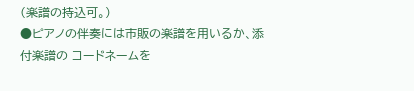(楽譜の持込可。)
●ピアノの伴奏には市販の楽譜を用いるか、添付楽譜の コードネームを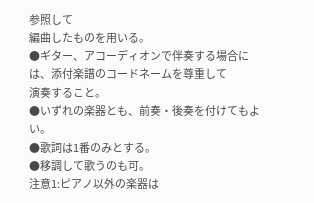参照して
編曲したものを用いる。
●ギター、アコーディオンで伴奏する場合には、添付楽譜のコードネームを尊重して
演奏すること。
●いずれの楽器とも、前奏・後奏を付けてもよい。
●歌詞は1番のみとする。
●移調して歌うのも可。
注意1:ピアノ以外の楽器は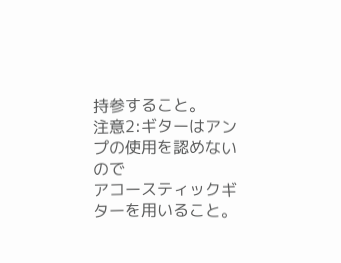持参すること。
注意2:ギターはアンプの使用を認めないので
アコースティックギターを用いること。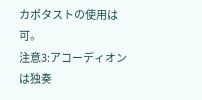カポタストの使用は可。
注意3:アコーディオンは独奏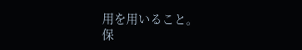用を用いること。
保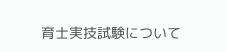育士実技試験について